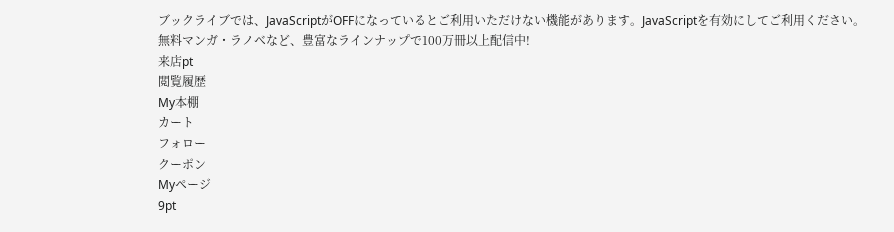ブックライブでは、JavaScriptがOFFになっているとご利用いただけない機能があります。JavaScriptを有効にしてご利用ください。
無料マンガ・ラノベなど、豊富なラインナップで100万冊以上配信中!
来店pt
閲覧履歴
My本棚
カート
フォロー
クーポン
Myページ
9pt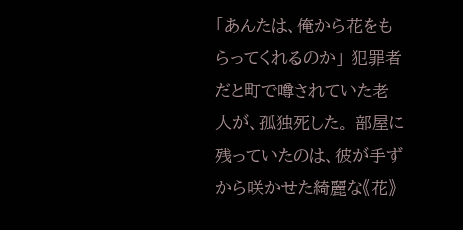「あんたは、俺から花をもらってくれるのか」 犯罪者だと町で噂されていた老人が、孤独死した。 部屋に残っていたのは、彼が手ずから咲かせた綺麗な《花》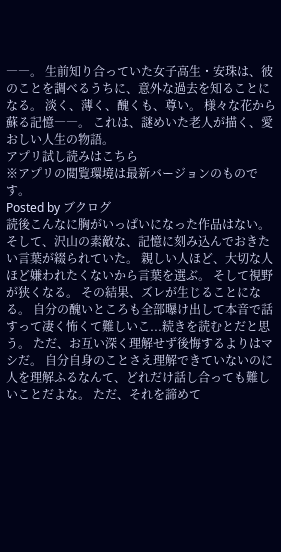――。 生前知り合っていた女子高生・安珠は、彼のことを調べるうちに、意外な過去を知ることになる。 淡く、薄く、醜くも、尊い。 様々な花から蘇る記憶――。 これは、謎めいた老人が描く、愛おしい人生の物語。
アプリ試し読みはこちら
※アプリの閲覧環境は最新バージョンのものです。
Posted by ブクログ
読後こんなに胸がいっぱいになった作品はない。 そして、沢山の素敵な、記憶に刻み込んでおきたい言葉が綴られていた。 親しい人ほど、大切な人ほど嫌われたくないから言葉を選ぶ。 そして視野が狭くなる。 その結果、ズレが生じることになる。 自分の醜いところも全部曝け出して本音で話すって凄く怖くて難しいこ...続きを読むとだと思う。 ただ、お互い深く理解せず後悔するよりはマシだ。 自分自身のことさえ理解できていないのに人を理解ふるなんて、どれだけ話し合っても難しいことだよな。 ただ、それを諦めて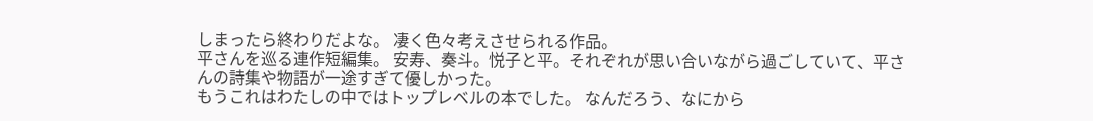しまったら終わりだよな。 凄く色々考えさせられる作品。
平さんを巡る連作短編集。 安寿、奏斗。悦子と平。それぞれが思い合いながら過ごしていて、平さんの詩集や物語が一途すぎて優しかった。
もうこれはわたしの中ではトップレベルの本でした。 なんだろう、なにから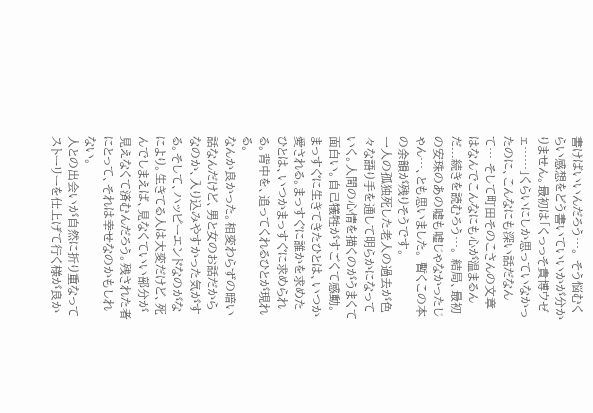書けばいいんだろう…。 そう悩むくらい感想をどう書いていいかが分かりません。最初は「くっっそ貴博ウゼェ……」くらいにしか思っていなかったのに、こんなにも深い話だなんて… そして町田そのこさんの文章はなんでこんなにも心が温まるんだ...続きを読むろう…。 結局、最初の安珠のあの嘘も嘘じゃなかったじゃん…、とも思いました。 暫くこの本の余韻が残りそうです。
一人の孤独死した老人の過去が色々な語り手を通して明らかになっていく。人間の心情を描くのがうまくて面白い。自己犠牲がすごくて感動。
まっすぐに生きてきたひとは、いつか愛される。まっすぐに誰かを求めたひとは、いつかまっすぐに求められる。背中を、追ってくれるひとが現れる。
なんか良かった。相変わらずの暗い話なんだけど、男と女のお話だからなのか、入り込みやすかった気がする。そして、ハッピーエンドなのがなにより。生きてる人は大変だけど、死んでしまえば、見なくていい部分が見えなくて済むんだろう。残された者にとって、それは幸せなのかもしれない。
人との出会いが自然に折り重なってストーリーを仕上げて行く様が良か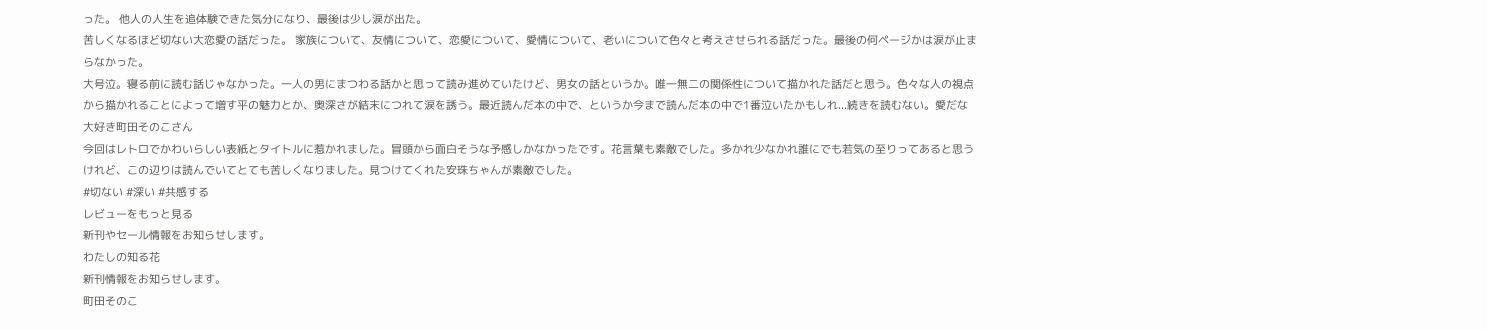った。 他人の人生を追体験できた気分になり、最後は少し涙が出た。
苦しくなるほど切ない大恋愛の話だった。 家族について、友情について、恋愛について、愛情について、老いについて色々と考えさせられる話だった。最後の何ページかは涙が止まらなかった。
大号泣。寝る前に読む話じゃなかった。一人の男にまつわる話かと思って読み進めていたけど、男女の話というか。唯一無二の関係性について描かれた話だと思う。色々な人の視点から描かれることによって増す平の魅力とか、奥深さが結末につれて涙を誘う。最近読んだ本の中で、というか今まで読んだ本の中で1番泣いたかもしれ...続きを読むない。愛だな
大好き町田そのこさん
今回はレトロでかわいらしい表紙とタイトルに惹かれました。冒頭から面白そうな予感しかなかったです。花言葉も素敵でした。多かれ少なかれ誰にでも若気の至りってあると思うけれど、この辺りは読んでいてとても苦しくなりました。見つけてくれた安珠ちゃんが素敵でした。
#切ない #深い #共感する
レビューをもっと見る
新刊やセール情報をお知らせします。
わたしの知る花
新刊情報をお知らせします。
町田そのこ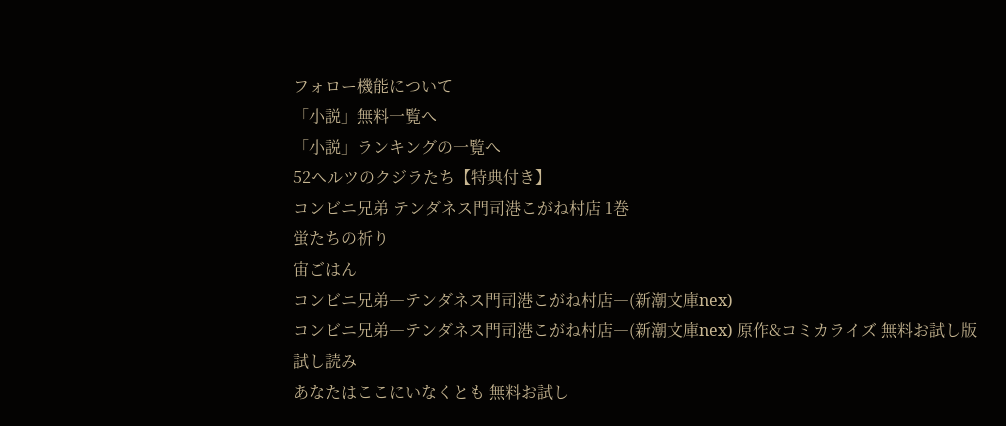フォロー機能について
「小説」無料一覧へ
「小説」ランキングの一覧へ
52ヘルツのクジラたち【特典付き】
コンビニ兄弟 テンダネス門司港こがね村店 1巻
蛍たちの祈り
宙ごはん
コンビニ兄弟―テンダネス門司港こがね村店―(新潮文庫nex)
コンビニ兄弟―テンダネス門司港こがね村店―(新潮文庫nex) 原作&コミカライズ 無料お試し版
試し読み
あなたはここにいなくとも 無料お試し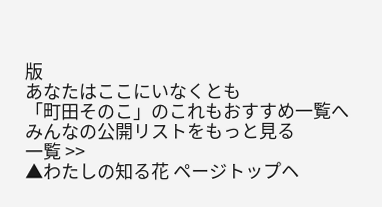版
あなたはここにいなくとも
「町田そのこ」のこれもおすすめ一覧へ
みんなの公開リストをもっと見る
一覧 >>
▲わたしの知る花 ページトップヘ